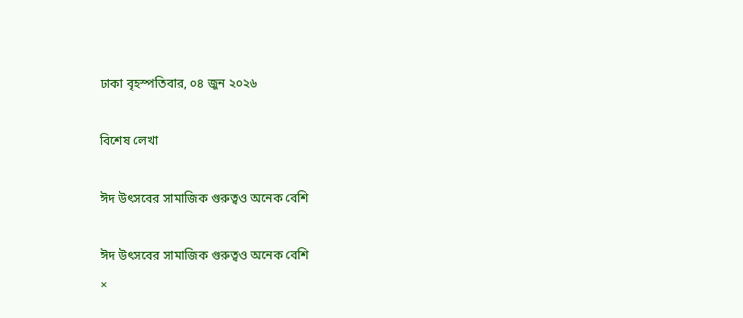ঢাকা বৃহস্পতিবার, ০৪ জুন ২০২৬

বিশেষ লেখা

ঈদ উৎসবের সামাজিক গুরুত্বও অনেক বেশি

ঈদ উৎসবের সামাজিক গুরুত্বও অনেক বেশি
×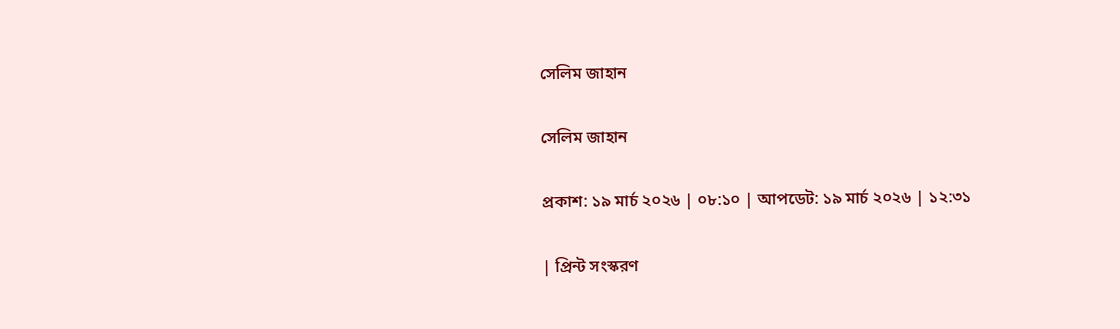সেলিম জাহান

সেলিম জাহান

প্রকাশ: ১৯ মার্চ ২০২৬ | ০৮:১০ | আপডেট: ১৯ মার্চ ২০২৬ | ১২:৩১

| প্রিন্ট সংস্করণ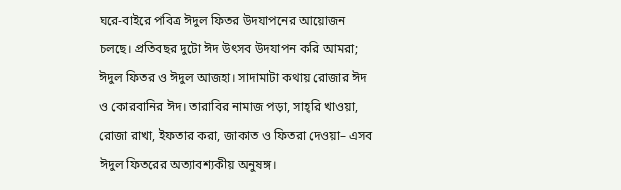ঘরে-বাইরে পবিত্র ঈদুল ফিতর উদযাপনের আয়োজন চলছে। প্রতিবছর দুটো ঈদ উৎসব উদযাপন করি আমরা; ঈদুল ফিতর ও ঈদুল আজহা। সাদামাটা কথায় রোজার ঈদ ও কোরবানির ঈদ। তারাবির নামাজ পড়া, সাহ্‌রি খাওয়া, রোজা রাখা, ইফতার করা, জাকাত ও ফিতরা দেওয়া– এসব ঈদুল ফিতরের অত্যাবশ্যকীয় অনুষঙ্গ।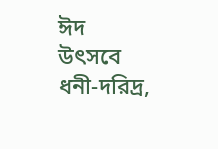ঈদ উৎসবে ধনী-দরিদ্র,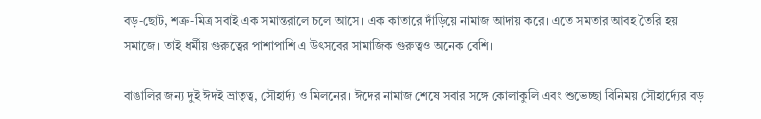বড়-ছোট, শত্রু-মিত্র সবাই এক সমান্তরালে চলে আসে। এক কাতারে দাঁড়িয়ে নামাজ আদায় করে। এতে সমতার আবহ তৈরি হয় সমাজে। তাই ধর্মীয় গুরুত্বের পাশাপাশি এ উৎসবের সামাজিক গুরুত্বও অনেক বেশি।

বাঙালির জন‍্য দুই ঈদই ভ্রাতৃত্ব, সৌহার্দ্য ও মিলনের। ঈদের নামাজ শেষে সবার সঙ্গে কোলাকুলি এবং শুভেচ্ছা বিনিময় সৌহার্দ‍্যের বড়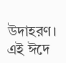উদাহরণ। এই ঈদে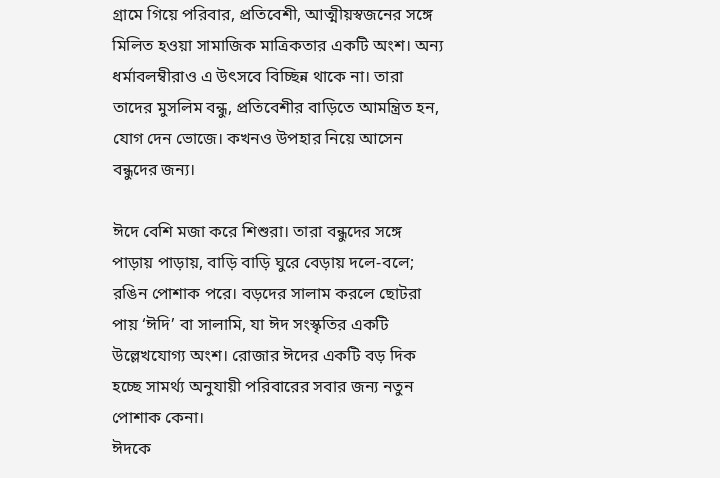গ্রামে গিয়ে পরিবার, প্রতিবেশী, আত্মীয়স্বজনের সঙ্গে মিলিত হওয়া সামাজিক মাত্রিকতার একটি অংশ। অন‍্য ধর্মাবলম্বীরাও এ উৎসবে বিচ্ছিন্ন থাকে না। তারা তাদের মুসলিম বন্ধু, প্রতিবেশীর বাড়িতে আমন্ত্রিত হন, যোগ দেন ভোজে। কখনও উপহার নিয়ে আসেন বন্ধুদের জন‍্য।

ঈদে বেশি মজা করে শিশুরা। তারা বন্ধুদের সঙ্গে পাড়ায় পাড়ায়, বাড়ি বাড়ি ঘুরে বেড়ায় দলে-বলে; রঙিন পোশাক পরে। বড়দের সালাম করলে ছোটরা পায় ‘ঈদি’ বা সালামি, যা ঈদ সংস্কৃতির একটি উল্লেখযোগ‍্য অংশ। রোজার ঈদের একটি বড় দিক হচ্ছে সামর্থ্য অনুযায়ী পরিবারের সবার জন‍্য নতুন পোশাক কেনা।
ঈদকে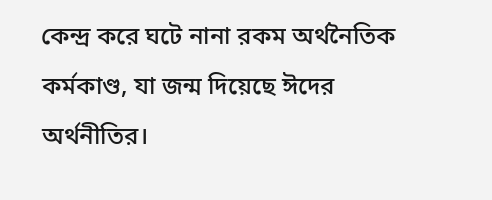কেন্দ্র করে ঘটে নানা রকম অর্থনৈতিক কর্মকাণ্ড, যা জন্ম দিয়েছে ঈদের অর্থনীতির।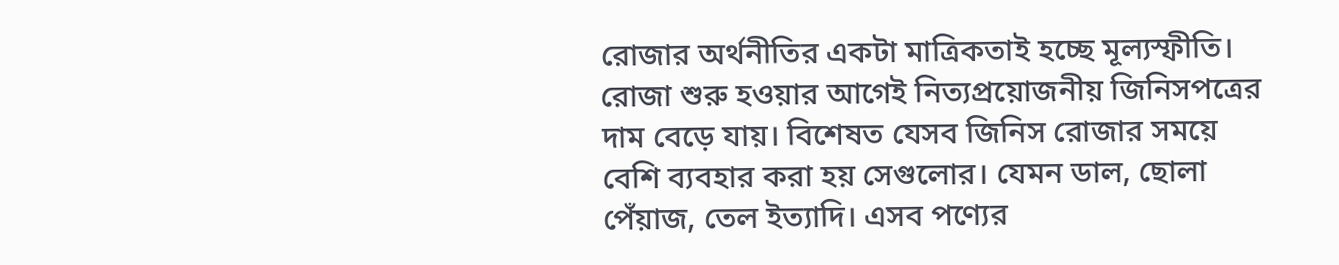রোজার অর্থনীতির একটা মাত্রিকতাই হচ্ছে মূল্যস্ফীতি। রোজা শুরু হওয়ার আগেই নিত্যপ্রয়োজনীয় জিনিসপত্রের দাম বেড়ে যায়। বিশেষত যেসব জিনিস রোজার সময়ে বেশি ব্যবহার করা হয় সেগুলোর। যেমন ডাল, ছোলা পেঁয়াজ, তেল ইত্যাদি। এসব পণ্যের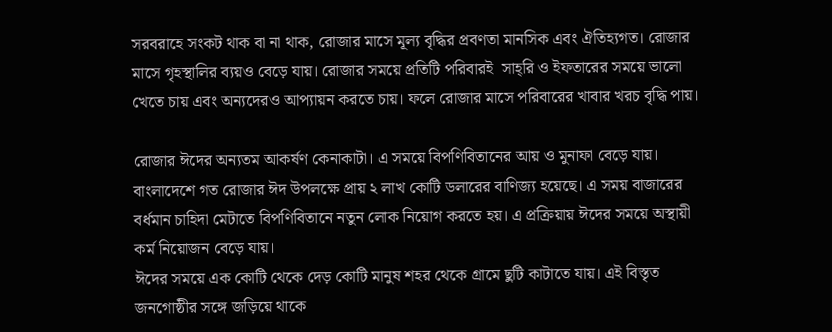সরবরাহে সংকট থাক বা না থাক, রোজার মাসে মূল্য বৃদ্ধির প্রবণতা মানসিক এবং ঐতিহ্যগত। রোজার মাসে গৃহস্থালির ব্যয়ও বেড়ে যায়। রোজার সময়ে প্রতিটি পরিবারই  সাহ্‌রি ও ইফতারের সময়ে ভালো খেতে চায় এবং অন্যদেরও আপ্যায়ন করতে চায়। ফলে রোজার মাসে পরিবারের খাবার খরচ বৃদ্ধি পায়।

রোজার ঈদের অন্যতম আকর্ষণ কেনাকাটা। এ সময়ে বিপণিবিতানের আয় ও মুনাফা বেড়ে যায়। বাংলাদেশে গত রোজার ঈদ উপলক্ষে প্রায় ২ লাখ কোটি ডলারের বাণিজ্য হয়েছে। এ সময় বাজারের বর্ধমান চাহিদা মেটাতে বিপণিবিতানে নতুন লোক নিয়োগ করতে হয়। এ প্রক্রিয়ায় ঈদের সময়ে অস্থায়ী কর্ম নিয়োজন বেড়ে যায়।
ঈদের সময়ে এক কোটি থেকে দেড় কোটি মানুষ শহর থেকে গ্রামে ছুটি কাটাতে যায়। এই বিস্তৃত জনগোষ্ঠীর সঙ্গে জড়িয়ে থাকে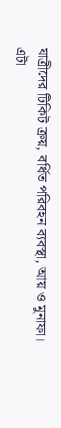যাত্রীদের টিকিট ক্রয়, বর্ধিত পরিবহন ব্যবস্থা, আয় ও মুনাফা। এটা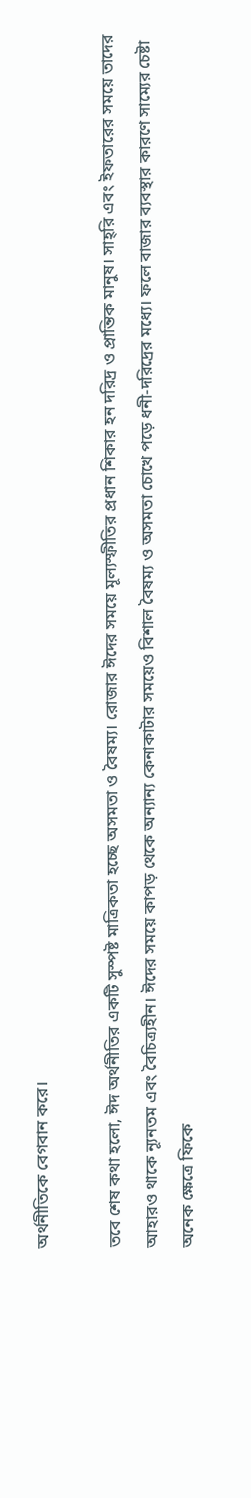অর্থনীতিকে বেগবান করে।

তবে শেষ কথা হলো, ঈদ অর্থনীতির একটি সুস্পষ্ট মাত্রিকতা হচ্ছে অসমতা ও বৈষম্য। রোজার ঈদের সময়ে মূল্যস্ফীতির প্রধান শিকার হন দরিদ্র ও প্রান্তিক মানুষ। সাহ্‌রি এবং ইফতারের সময়ে তাদের আহারও থাকে ন্যূনতম এবং বৈচিত্র্যহীন। ঈদের সময়ে কাপড় থেকে অন্যান্য কেনাকাটার সময়েও বিশাল বৈষম্য ও অসমতা চোখে পড়ে ধনী-দরিদ্রের মধ্যে। ফলে বাজার ব্যবস্থার কারণে সাম্যের চেষ্টা অনেক ক্ষেত্রে ফিকে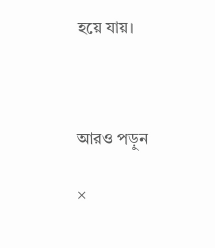হয়ে যায়।



আরও পড়ুন

×